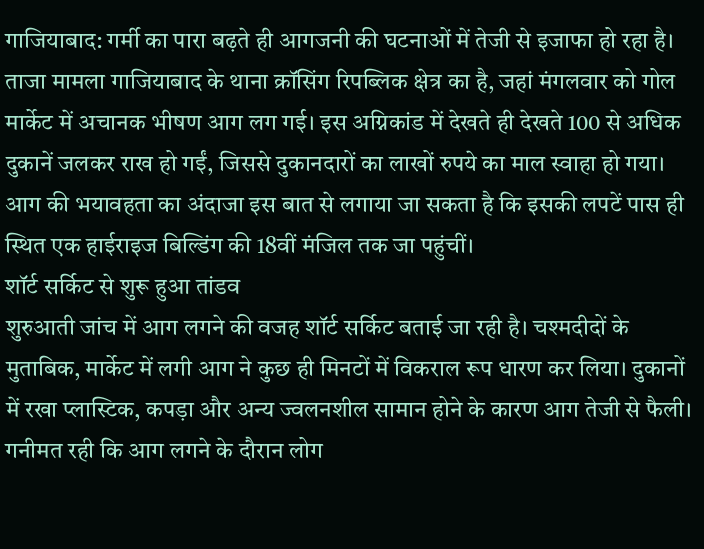गाजियाबाद: गर्मी का पारा बढ़ते ही आगजनी की घटनाओं में तेजी से इजाफा हो रहा है। ताजा मामला गाजियाबाद के थाना क्रॉसिंग रिपब्लिक क्षेत्र का है, जहां मंगलवार को गोल मार्केट में अचानक भीषण आग लग गई। इस अग्निकांड में देखते ही देखते 100 से अधिक दुकानें जलकर राख हो गईं, जिससे दुकानदारों का लाखों रुपये का माल स्वाहा हो गया। आग की भयावहता का अंदाजा इस बात से लगाया जा सकता है कि इसकी लपटें पास ही स्थित एक हाईराइज बिल्डिंग की 18वीं मंजिल तक जा पहुंचीं।
शॉर्ट सर्किट से शुरू हुआ तांडव
शुरुआती जांच में आग लगने की वजह शॉर्ट सर्किट बताई जा रही है। चश्मदीदों के मुताबिक, मार्केट में लगी आग ने कुछ ही मिनटों में विकराल रूप धारण कर लिया। दुकानों में रखा प्लास्टिक, कपड़ा और अन्य ज्वलनशील सामान होने के कारण आग तेजी से फैली। गनीमत रही कि आग लगने के दौरान लोग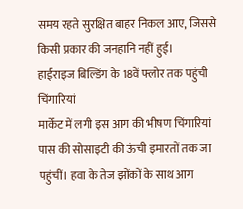समय रहते सुरक्षित बाहर निकल आए, जिससे किसी प्रकार की जनहानि नहीं हुई।
हाईराइज बिल्डिंग के 18वें फ्लोर तक पहुंची चिंगारियां
मार्केट में लगी इस आग की भीषण चिंगारियां पास की सोसाइटी की ऊंची इमारतों तक जा पहुंचीं। हवा के तेज झोंकों के साथ आग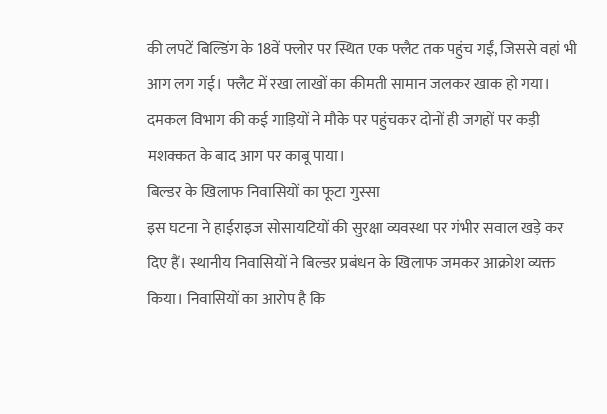की लपटें बिल्डिंग के 18वें फ्लोर पर स्थित एक फ्लैट तक पहुंच गईं, जिससे वहां भी आग लग गई। फ्लैट में रखा लाखों का कीमती सामान जलकर खाक हो गया। दमकल विभाग की कई गाड़ियों ने मौके पर पहुंचकर दोनों ही जगहों पर कड़ी मशक्कत के बाद आग पर काबू पाया।
बिल्डर के खिलाफ निवासियों का फूटा गुस्सा
इस घटना ने हाईराइज सोसायटियों की सुरक्षा व्यवस्था पर गंभीर सवाल खड़े कर दिए हैं। स्थानीय निवासियों ने बिल्डर प्रबंधन के खिलाफ जमकर आक्रोश व्यक्त किया। निवासियों का आरोप है कि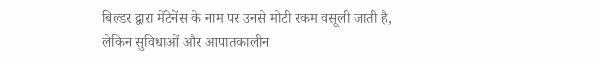बिल्डर द्वारा मेंटेनेंस के नाम पर उनसे मोटी रकम वसूली जाती है, लेकिन सुविधाओं और आपातकालीन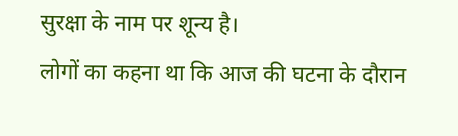सुरक्षा के नाम पर शून्य है।
लोगों का कहना था कि आज की घटना के दौरान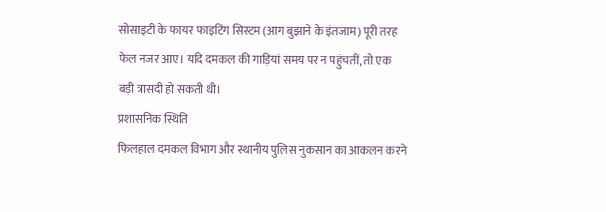सोसाइटी के फायर फाइटिंग सिस्टम (आग बुझाने के इंतजाम) पूरी तरह फेल नजर आए। यदि दमकल की गाड़ियां समय पर न पहुंचतीं, तो एक बड़ी त्रासदी हो सकती थी।
प्रशासनिक स्थिति
फिलहाल दमकल विभाग और स्थानीय पुलिस नुकसान का आकलन करने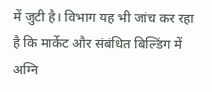में जुटी है। विभाग यह भी जांच कर रहा है कि मार्केट और संबंधित बिल्डिंग में अग्नि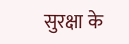सुरक्षा के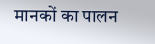मानकों का पालन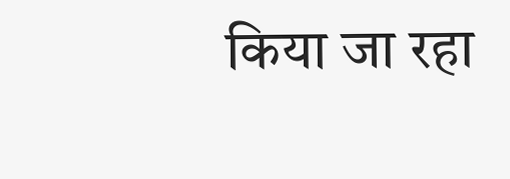किया जा रहा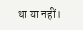था या नहीं।